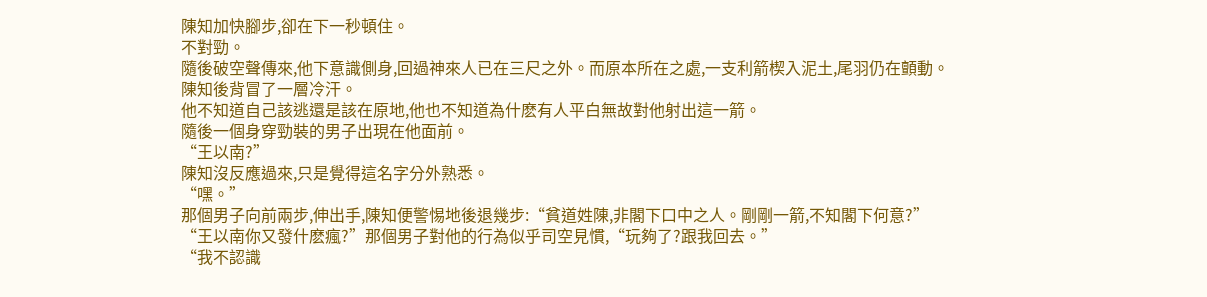陳知加快腳步,卻在下一秒頓住。
不對勁。
隨後破空聲傳來,他下意識側身,回過神來人已在三尺之外。而原本所在之處,一支利箭楔入泥土,尾羽仍在顫動。
陳知後背冒了一層冷汗。
他不知道自己該逃還是該在原地,他也不知道為什麽有人平白無故對他射出這一箭。
隨後一個身穿勁裝的男子出現在他面前。
“王以南?”
陳知沒反應過來,只是覺得這名字分外熟悉。
“嘿。”
那個男子向前兩步,伸出手,陳知便警惕地後退幾步:“貧道姓陳,非閣下口中之人。剛剛一箭,不知閣下何意?”
“王以南你又發什麽瘋?”那個男子對他的行為似乎司空見慣,“玩夠了?跟我回去。”
“我不認識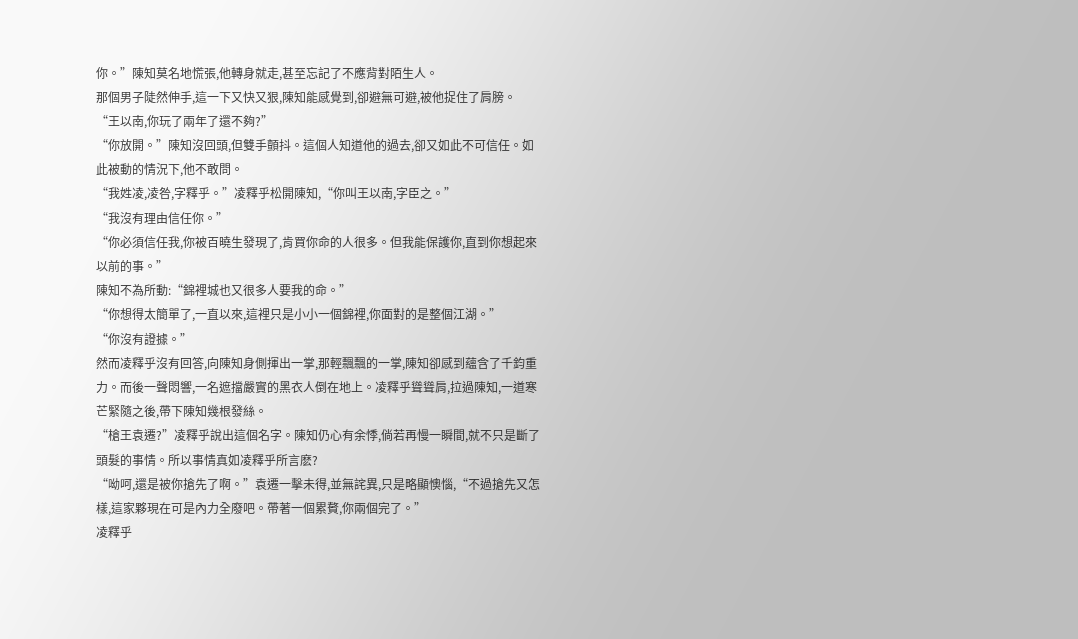你。”陳知莫名地慌張,他轉身就走,甚至忘記了不應背對陌生人。
那個男子陡然伸手,這一下又快又狠,陳知能感覺到,卻避無可避,被他捉住了肩膀。
“王以南,你玩了兩年了還不夠?”
“你放開。”陳知沒回頭,但雙手顫抖。這個人知道他的過去,卻又如此不可信任。如此被動的情況下,他不敢問。
“我姓凌,凌咎,字釋乎。”凌釋乎松開陳知,“你叫王以南,字臣之。”
“我沒有理由信任你。”
“你必須信任我,你被百曉生發現了,肯買你命的人很多。但我能保護你,直到你想起來以前的事。”
陳知不為所動:“錦裡城也又很多人要我的命。”
“你想得太簡單了,一直以來,這裡只是小小一個錦裡,你面對的是整個江湖。”
“你沒有證據。”
然而凌釋乎沒有回答,向陳知身側揮出一掌,那輕飄飄的一掌,陳知卻感到蘊含了千鈞重力。而後一聲悶響,一名遮擋嚴實的黑衣人倒在地上。凌釋乎聳聳肩,拉過陳知,一道寒芒緊隨之後,帶下陳知幾根發絲。
“槍王袁遷?”凌釋乎說出這個名字。陳知仍心有余悸,倘若再慢一瞬間,就不只是斷了頭髮的事情。所以事情真如凌釋乎所言麽?
“呦呵,還是被你搶先了啊。”袁遷一擊未得,並無詫異,只是略顯懊惱,“不過搶先又怎樣,這家夥現在可是內力全廢吧。帶著一個累贅,你兩個完了。”
凌釋乎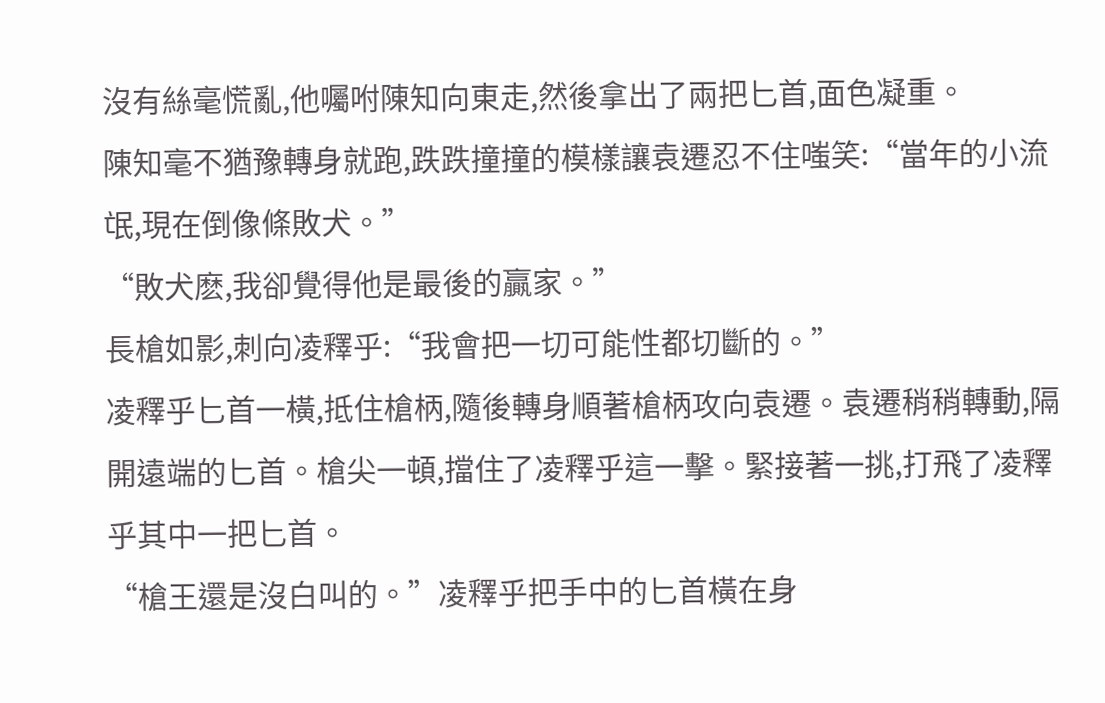沒有絲毫慌亂,他囑咐陳知向東走,然後拿出了兩把匕首,面色凝重。
陳知毫不猶豫轉身就跑,跌跌撞撞的模樣讓袁遷忍不住嗤笑:“當年的小流氓,現在倒像條敗犬。”
“敗犬麽,我卻覺得他是最後的贏家。”
長槍如影,刺向凌釋乎:“我會把一切可能性都切斷的。”
凌釋乎匕首一橫,抵住槍柄,隨後轉身順著槍柄攻向袁遷。袁遷稍稍轉動,隔開遠端的匕首。槍尖一頓,擋住了凌釋乎這一擊。緊接著一挑,打飛了凌釋乎其中一把匕首。
“槍王還是沒白叫的。”凌釋乎把手中的匕首橫在身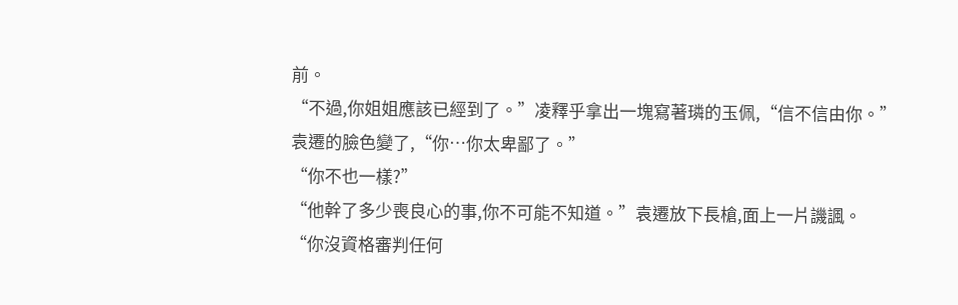前。
“不過,你姐姐應該已經到了。”凌釋乎拿出一塊寫著璘的玉佩,“信不信由你。”
袁遷的臉色變了,“你…你太卑鄙了。”
“你不也一樣?”
“他幹了多少喪良心的事,你不可能不知道。”袁遷放下長槍,面上一片譏諷。
“你沒資格審判任何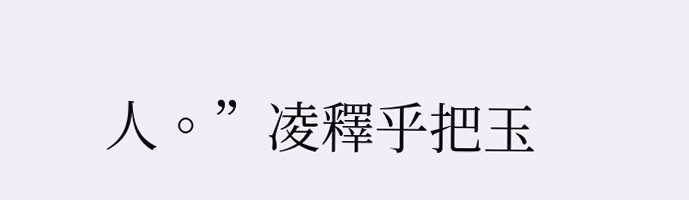人。”凌釋乎把玉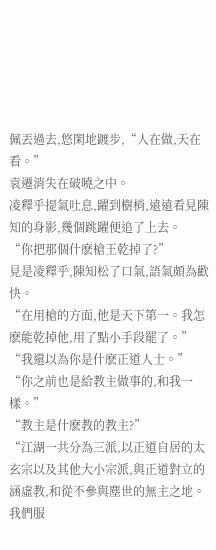佩丟過去,悠閑地踱步,“人在做,天在看。”
袁遷消失在破曉之中。
凌釋乎提氣吐息,躍到樹梢,遠遠看見陳知的身影,幾個跳躍便追了上去。
“你把那個什麽槍王乾掉了?”
見是凌釋乎,陳知松了口氣,語氣頗為歡快。
“在用槍的方面,他是天下第一。我怎麽能乾掉他,用了點小手段罷了。”
“我還以為你是什麽正道人士。”
“你之前也是給教主做事的,和我一樣。”
“教主是什麽教的教主?”
“江湖一共分為三派,以正道自居的太玄宗以及其他大小宗派,與正道對立的涵虛教,和從不參與塵世的無主之地。我們服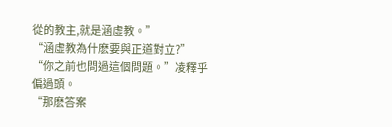從的教主,就是涵虛教。”
“涵虛教為什麽要與正道對立?”
“你之前也問過這個問題。”凌釋乎偏過頭。
“那麽答案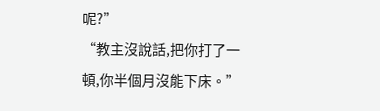呢?”
“教主沒說話,把你打了一頓,你半個月沒能下床。”